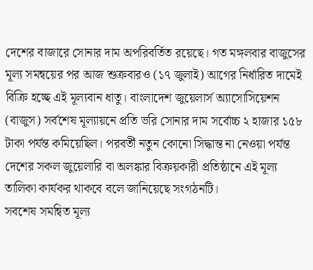দেশের বাজারে সোনার দাম অপরিবর্তিত রয়েছে। গত মঙ্গলবার বাজুসের মূল্য সমন্বয়ের পর আজ শুক্রবারও (১৭ জুলাই) আগের নির্ধারিত দামেই বিক্রি হচ্ছে এই মূল্যবান ধাতু। বাংলাদেশ জুয়েলার্স অ্যাসোসিয়েশন (বাজুস) সর্বশেষ মূল্যায়নে প্রতি ভরি সোনার দাম সর্বোচ্চ ২ হাজার ১৫৮ টাকা পর্যন্ত কমিয়েছিল। পরবর্তী নতুন কোনো সিদ্ধান্ত না নেওয়া পর্যন্ত দেশের সকল জুয়েলারি বা অলঙ্কার বিক্রয়কারী প্রতিষ্ঠানে এই মূল্য তালিকা কার্যকর থাকবে বলে জানিয়েছে সংগঠনটি।
সবশেষ সমন্বিত মূল্য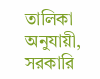তালিকা অনুযায়ী, সরকারি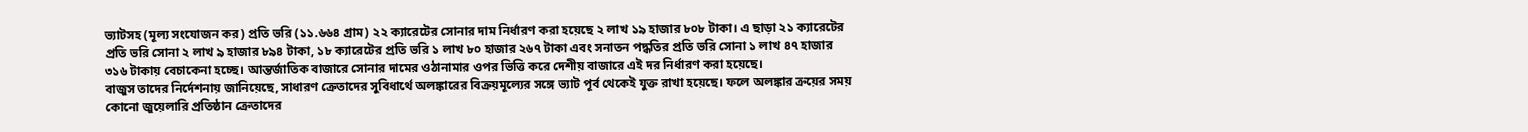ভ্যাটসহ (মূল্য সংযোজন কর) প্রতি ভরি (১১.৬৬৪ গ্রাম) ২২ ক্যারেটের সোনার দাম নির্ধারণ করা হয়েছে ২ লাখ ১৯ হাজার ৮০৮ টাকা। এ ছাড়া ২১ ক্যারেটের প্রতি ভরি সোনা ২ লাখ ৯ হাজার ৮৯৪ টাকা, ১৮ ক্যারেটের প্রতি ভরি ১ লাখ ৮০ হাজার ২৬৭ টাকা এবং সনাতন পদ্ধতির প্রতি ভরি সোনা ১ লাখ ৪৭ হাজার ৩১৬ টাকায় বেচাকেনা হচ্ছে। আন্তর্জাতিক বাজারে সোনার দামের ওঠানামার ওপর ভিত্তি করে দেশীয় বাজারে এই দর নির্ধারণ করা হয়েছে।
বাজুস তাদের নির্দেশনায় জানিয়েছে, সাধারণ ক্রেতাদের সুবিধার্থে অলঙ্কারের বিক্রয়মূল্যের সঙ্গে ভ্যাট পূর্ব থেকেই যুক্ত রাখা হয়েছে। ফলে অলঙ্কার ক্রয়ের সময় কোনো জুয়েলারি প্রতিষ্ঠান ক্রেতাদের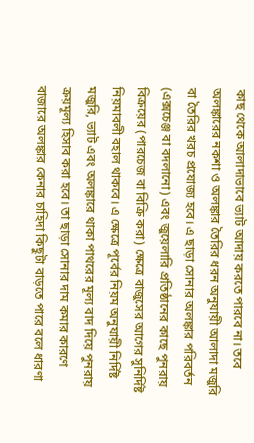কাছ থেকে আলাদাভাবে ভ্যাট আদায় করতে পারবে না। তবে অলঙ্কারের নকশা ও অলঙ্কার তৈরির ধরন অনুযায়ী আলাদা মজুরি বা তৈরির খরচ প্রযোজ্য হবে। এ ছাড়া সোনার অলঙ্কার পরিবর্তন (এক্সচেঞ্জ বা বদলানো) এবং জুয়েলারি প্রতিষ্ঠানের কাছে পুনরায় বিক্রয়ের (পারচেজ বা বিক্রি করা) ক্ষেত্রে বাজুসের আগের সুনির্দিষ্ট নিয়মাবলী বহাল থাকবে। এ ক্ষেত্রে পূর্বের নিয়ম অনুযায়ী নির্দিষ্ট মজুরি, ভ্যাট এবং অলঙ্কারে থাকা পাথরের মূল্য বাদ দিয়ে পুনরায় ক্রয়মূল্য হিসাব করা হবে। তা ছাড়া সোনার দাম কমার কারণে বাজারে অলঙ্কার কেনার চাহিদা কিছুটা বাড়তে পারে বলে ধারণা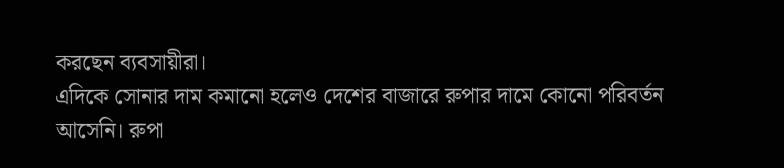করছেন ব্যবসায়ীরা।
এদিকে সোনার দাম কমানো হলেও দেশের বাজারে রুপার দামে কোনো পরিবর্তন আসেনি। রুপা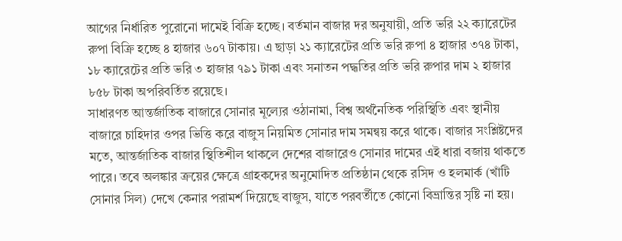আগের নির্ধারিত পুরোনো দামেই বিক্রি হচ্ছে। বর্তমান বাজার দর অনুযায়ী, প্রতি ভরি ২২ ক্যারেটের রুপা বিক্রি হচ্ছে ৪ হাজার ৬০৭ টাকায়। এ ছাড়া ২১ ক্যারেটের প্রতি ভরি রুপা ৪ হাজার ৩৭৪ টাকা, ১৮ ক্যারেটের প্রতি ভরি ৩ হাজার ৭৯১ টাকা এবং সনাতন পদ্ধতির প্রতি ভরি রুপার দাম ২ হাজার ৮৫৮ টাকা অপরিবর্তিত রয়েছে।
সাধারণত আন্তর্জাতিক বাজারে সোনার মূল্যের ওঠানামা, বিশ্ব অর্থনৈতিক পরিস্থিতি এবং স্থানীয় বাজারে চাহিদার ওপর ভিত্তি করে বাজুস নিয়মিত সোনার দাম সমন্বয় করে থাকে। বাজার সংশ্লিষ্টদের মতে, আন্তর্জাতিক বাজার স্থিতিশীল থাকলে দেশের বাজারেও সোনার দামের এই ধারা বজায় থাকতে পারে। তবে অলঙ্কার ক্রয়ের ক্ষেত্রে গ্রাহকদের অনুমোদিত প্রতিষ্ঠান থেকে রসিদ ও হলমার্ক (খাঁটি সোনার সিল) দেখে কেনার পরামর্শ দিয়েছে বাজুস, যাতে পরবর্তীতে কোনো বিভ্রান্তির সৃষ্টি না হয়।